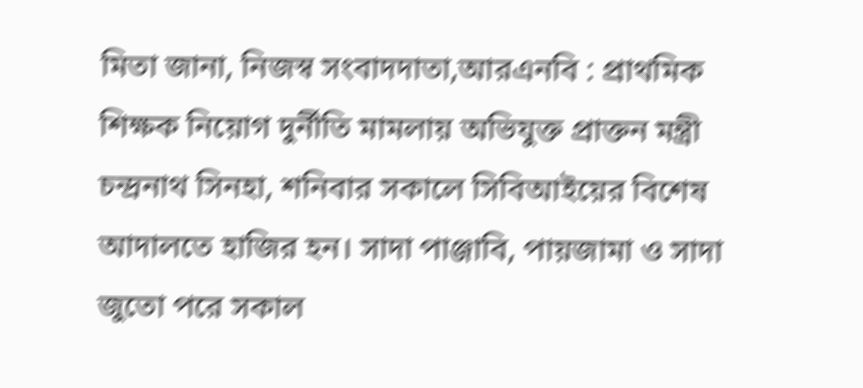মিতা জানা, নিজস্ব সংবাদদাতা,আরএনবি : প্রাথমিক শিক্ষক নিয়োগ দুর্নীতি মামলায় অভিযুক্ত প্রাক্তন মন্ত্রী চন্দ্রনাথ সিনহা, শনিবার সকালে সিবিআইয়ের বিশেষ আদালতে হাজির হন। সাদা পাঞ্জাবি, পায়জামা ও সাদা জুতো পরে সকাল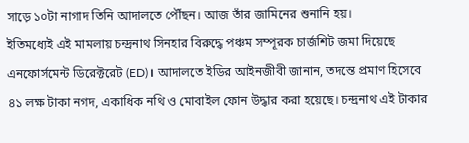সাড়ে ১০টা নাগাদ তিনি আদালতে পৌঁছন। আজ তাঁর জামিনের শুনানি হয়।
ইতিমধ্যেই এই মামলায় চন্দ্রনাথ সিনহার বিরুদ্ধে পঞ্চম সম্পূরক চার্জশিট জমা দিয়েছে এনফোর্সমেন্ট ডিরেক্টরেট (ED)। আদালতে ইডির আইনজীবী জানান, তদন্তে প্রমাণ হিসেবে ৪১ লক্ষ টাকা নগদ, একাধিক নথি ও মোবাইল ফোন উদ্ধার করা হয়েছে। চন্দ্রনাথ এই টাকার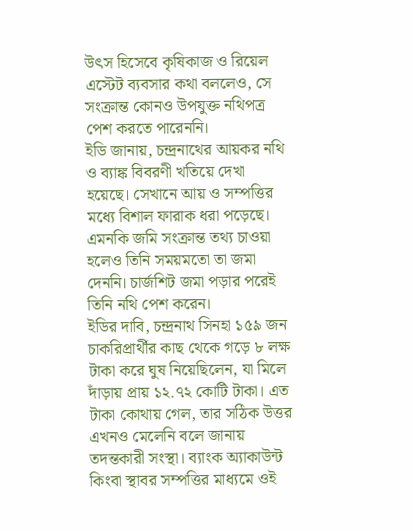উৎস হিসেবে কৃষিকাজ ও রিয়েল এস্টেট ব্যবসার কথা বললেও, সে সংক্রান্ত কোনও উপযুক্ত নথিপত্র পেশ করতে পারেননি।
ইডি জানায়, চন্দ্রনাথের আয়কর নথি ও ব্যাঙ্ক বিবরণী খতিয়ে দেখা হয়েছে। সেখানে আয় ও সম্পত্তির মধ্যে বিশাল ফারাক ধরা পড়েছে। এমনকি জমি সংক্রান্ত তথ্য চাওয়া হলেও তিনি সময়মতো তা জমা দেননি। চার্জশিট জমা পড়ার পরেই তিনি নথি পেশ করেন।
ইডির দাবি, চন্দ্রনাথ সিনহা ১৫৯ জন চাকরিপ্রার্থীর কাছ থেকে গড়ে ৮ লক্ষ টাকা করে ঘুষ নিয়েছিলেন, যা মিলে দাঁড়ায় প্রায় ১২.৭২ কোটি টাকা। এত টাকা কোথায় গেল, তার সঠিক উত্তর এখনও মেলেনি বলে জানায় তদন্তকারী সংস্থা। ব্যাংক অ্যাকাউন্ট কিংবা স্থাবর সম্পত্তির মাধ্যমে ওই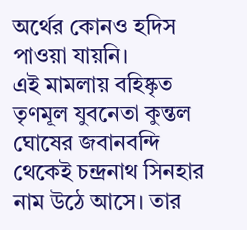অর্থের কোনও হদিস পাওয়া যায়নি।
এই মামলায় বহিষ্কৃত তৃণমূল যুবনেতা কুন্তল ঘোষের জবানবন্দি থেকেই চন্দ্রনাথ সিনহার নাম উঠে আসে। তার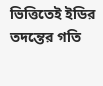ভিত্তিতেই ইডির তদন্তের গতি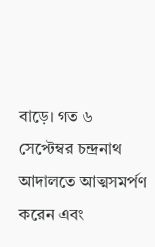বাড়ে। গত ৬ সেপ্টেম্বর চন্দ্রনাথ আদালতে আত্মসমর্পণ করেন এবং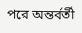পরে অন্তর্বর্তী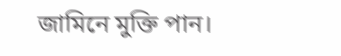জামিনে মুক্তি পান।